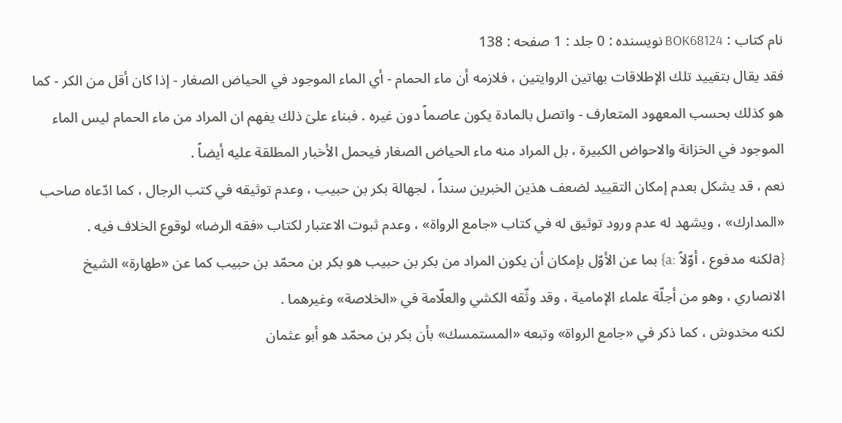نام کتاب : BOK68124 نویسنده : 0 جلد : 1 صفحه : 138
فقد يقال بتقييد تلك الإطلاقات بهاتين الروايتين ، فلازمه أن ماء الحمام - أي الماء الموجود في الحياض الصغار - إذا كان أقل من الكر - كما هو كذلك بحسب المعهود المتعارف - واتصل بالمادة يكون عاصماً دون غيره . فبناء علىَ ذلك يفهم ان المراد من ماء الحمام ليس الماء الموجود في الخزانة والاحواض الكبيرة ، بل المراد منه ماء الحياض الصغار فيحمل الأخبار المطلقة عليه أيضاً .
نعم ، قد يشكل بعدم إمكان التقييد لضعف هذين الخبرين سنداً ، لجهالة بكر بن حبيب ، وعدم توثيقه في كتب الرجال ، كما ادّعاه صاحب «المدارك» ، ويشهد له عدم ورود توثيق له في كتاب «جامع الرواة» ، وعدم ثبوت الاعتبار لكتاب «فقه الرضا» لوقوع الخلاف فيه .
{aلكنه مدفوع ، أوّلاً :a} بما عن الأوّل بإمكان أن يكون المراد من بكر بن حبيب هو بكر بن محمّد بن حبيب كما عن «طهارة» الشيخ الانصاري ، وهو من أجلّة علماء الإمامية ، وقد وثّقه الكشي والعلّامة في «الخلاصة» وغيرهما .
لكنه مخدوش ، كما ذكر في «جامع الرواة» وتبعه «المستمسك» بأن بكر بن محمّد هو أبو عثمان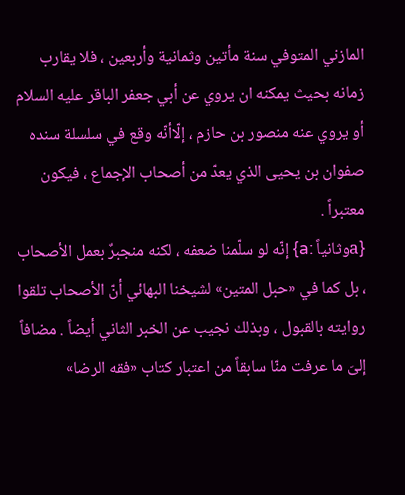المازني المتوفي سنة مأتين وثمانية وأربعين ، فلا يقارب زمانه بحيث يمكنه ان يروي عن أبي جعفر الباقر عليه السلام أو يروي عنه منصور بن حازم ، إلّاأنّه وقع في سلسلة سنده صفوان بن يحيى الذي يعدّ من أصحاب الإجماع ، فيكون معتبراً .
{aوثانياً :a} إنّه لو سلّمنا ضعفه ، لكنه منجبرٌ بعمل الأصحاب ، بل كما في «حبل المتين» لشيخنا البهائي أنّ الأصحاب تلقوا روايته بالقبول ، وبذلك نجيب عن الخبر الثاني أيضاً . مضافاً إلىَ ما عرفت منّا سابقاً من اعتبار كتاب «فقه الرضا»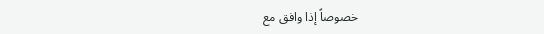خصوصاً إذا وافق مع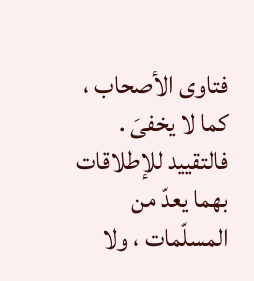فتاوى الأصحاب ، كما لا يخفىَ . فالتقييد للإطلاقات بهما يعدّ من المسلّمات ، ولا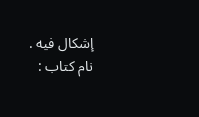إشكال فيه .
نام کتاب :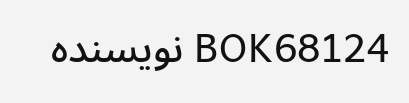BOK68124 نویسنده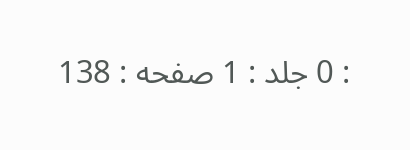: 0 جلد : 1 صفحه : 138